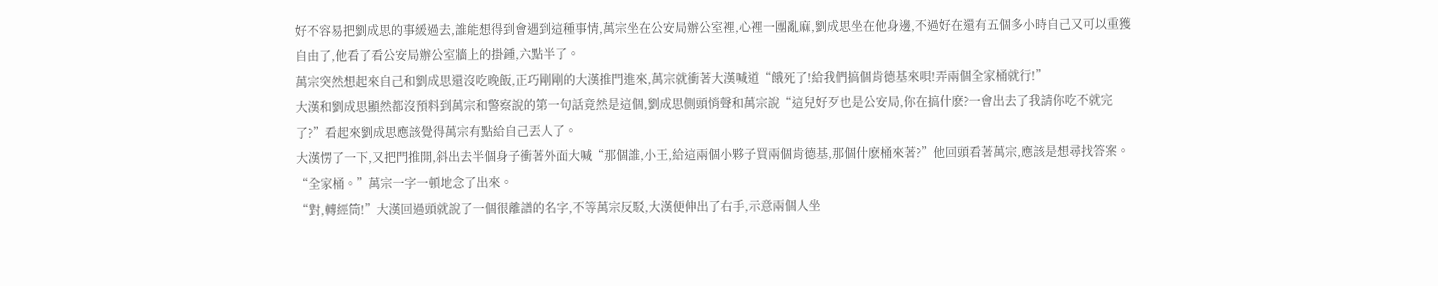好不容易把劉成思的事緩過去,誰能想得到會遇到這種事情,萬宗坐在公安局辦公室裡,心裡一團亂麻,劉成思坐在他身邊,不過好在還有五個多小時自己又可以重獲自由了,他看了看公安局辦公室牆上的掛鍾,六點半了。
萬宗突然想起來自己和劉成思還沒吃晚飯,正巧剛剛的大漢推門進來,萬宗就衝著大漢喊道“餓死了!給我們搞個肯德基來唄!弄兩個全家桶就行!”
大漢和劉成思顯然都沒預料到萬宗和警察說的第一句話竟然是這個,劉成思側頭悄聲和萬宗說“這兒好歹也是公安局,你在搞什麽?一會出去了我請你吃不就完了?”看起來劉成思應該覺得萬宗有點給自己丟人了。
大漢愣了一下,又把門推開,斜出去半個身子衝著外面大喊“那個誰,小王,給這兩個小夥子買兩個肯德基,那個什麽桶來著?”他回頭看著萬宗,應該是想尋找答案。
“全家桶。”萬宗一字一頓地念了出來。
“對,轉經筒!”大漢回過頭就說了一個很離譜的名字,不等萬宗反駁,大漢便伸出了右手,示意兩個人坐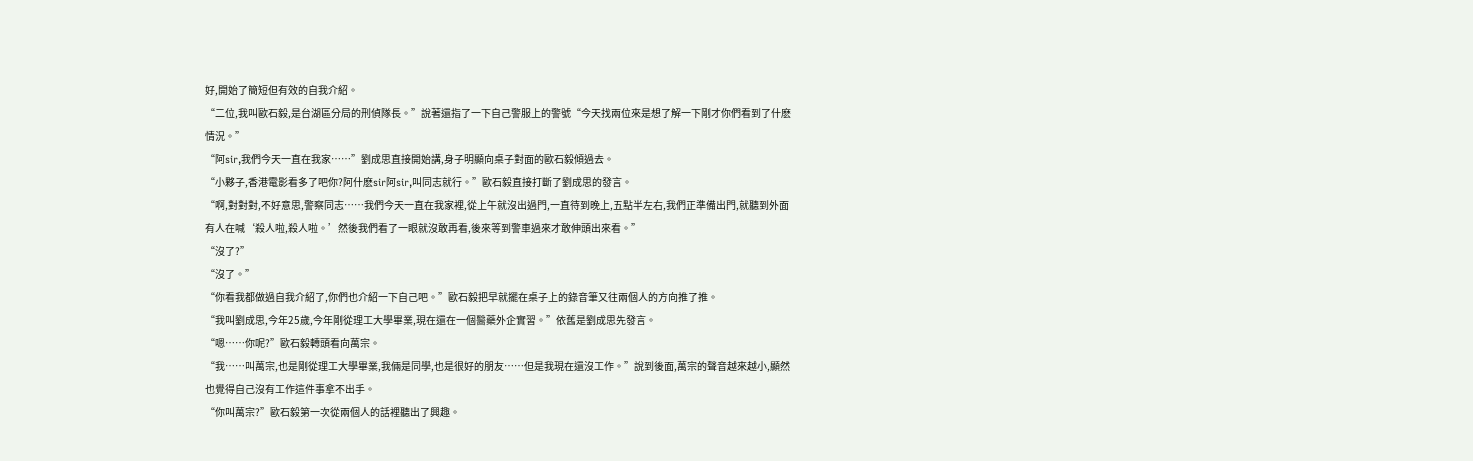好,開始了簡短但有效的自我介紹。
“二位,我叫歐石毅,是台湖區分局的刑偵隊長。”說著還指了一下自己警服上的警號“今天找兩位來是想了解一下剛才你們看到了什麽情況。”
“阿sir,我們今天一直在我家……”劉成思直接開始講,身子明顯向桌子對面的歐石毅傾過去。
“小夥子,香港電影看多了吧你?阿什麽sir阿sir,叫同志就行。”歐石毅直接打斷了劉成思的發言。
“啊,對對對,不好意思,警察同志……我們今天一直在我家裡,從上午就沒出過門,一直待到晚上,五點半左右,我們正準備出門,就聽到外面有人在喊‘殺人啦,殺人啦。’然後我們看了一眼就沒敢再看,後來等到警車過來才敢伸頭出來看。”
“沒了?”
“沒了。”
“你看我都做過自我介紹了,你們也介紹一下自己吧。”歐石毅把早就擺在桌子上的錄音筆又往兩個人的方向推了推。
“我叫劉成思,今年25歲,今年剛從理工大學畢業,現在還在一個醫藥外企實習。”依舊是劉成思先發言。
“嗯……你呢?”歐石毅轉頭看向萬宗。
“我……叫萬宗,也是剛從理工大學畢業,我倆是同學,也是很好的朋友……但是我現在還沒工作。”說到後面,萬宗的聲音越來越小,顯然也覺得自己沒有工作這件事拿不出手。
“你叫萬宗?”歐石毅第一次從兩個人的話裡聽出了興趣。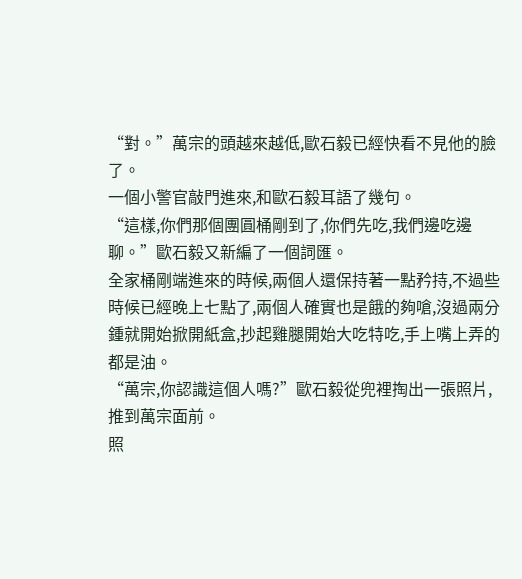“對。”萬宗的頭越來越低,歐石毅已經快看不見他的臉了。
一個小警官敲門進來,和歐石毅耳語了幾句。
“這樣,你們那個團圓桶剛到了,你們先吃,我們邊吃邊聊。”歐石毅又新編了一個詞匯。
全家桶剛端進來的時候,兩個人還保持著一點矜持,不過些時候已經晚上七點了,兩個人確實也是餓的夠嗆,沒過兩分鍾就開始掀開紙盒,抄起雞腿開始大吃特吃,手上嘴上弄的都是油。
“萬宗,你認識這個人嗎?”歐石毅從兜裡掏出一張照片,推到萬宗面前。
照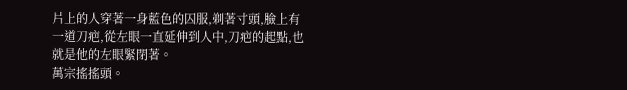片上的人穿著一身藍色的囚服,剃著寸頭,臉上有一道刀疤,從左眼一直延伸到人中,刀疤的起點,也就是他的左眼緊閉著。
萬宗搖搖頭。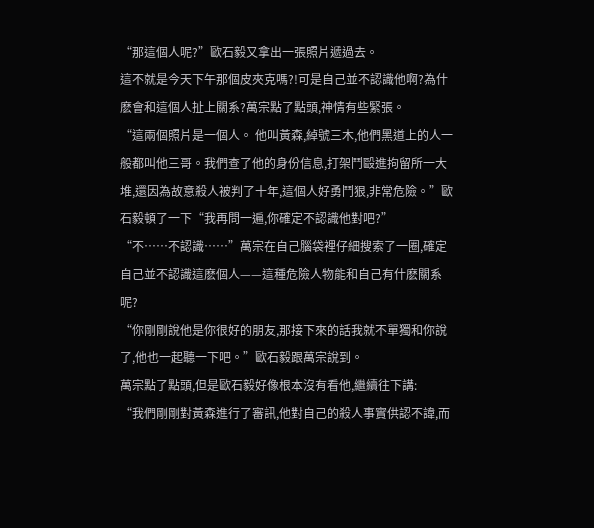“那這個人呢?”歐石毅又拿出一張照片遞過去。
這不就是今天下午那個皮夾克嗎?!可是自己並不認識他啊?為什麽會和這個人扯上關系?萬宗點了點頭,神情有些緊張。
“這兩個照片是一個人。 他叫黃森,綽號三木,他們黑道上的人一般都叫他三哥。我們查了他的身份信息,打架鬥毆進拘留所一大堆,還因為故意殺人被判了十年,這個人好勇鬥狠,非常危險。”歐石毅頓了一下“我再問一遍,你確定不認識他對吧?”
“不……不認識……”萬宗在自己腦袋裡仔細搜索了一圈,確定自己並不認識這麽個人——這種危險人物能和自己有什麽關系呢?
“你剛剛說他是你很好的朋友,那接下來的話我就不單獨和你說了,他也一起聽一下吧。”歐石毅跟萬宗說到。
萬宗點了點頭,但是歐石毅好像根本沒有看他,繼續往下講:
“我們剛剛對黃森進行了審訊,他對自己的殺人事實供認不諱,而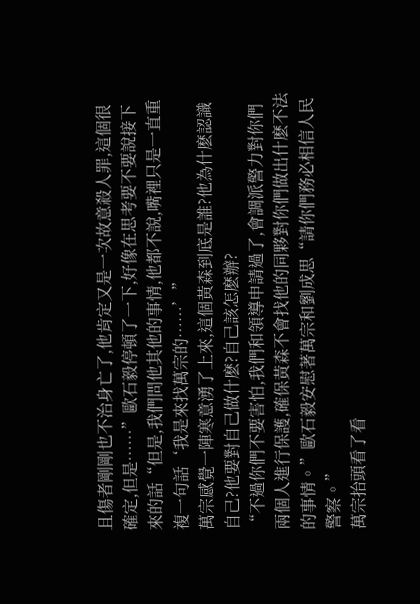且傷者剛剛也不治身亡了,他肯定又是一次故意殺人罪,這個很確定,但是……”歐石毅停頓了一下,好像在思考要不要說接下來的話“但是,我們問他其他的事情,他都不說,嘴裡只是一直重複一句話‘我是來找萬宗的……’”
萬宗感覺一陣寒意湧了上來,這個黃森到底是誰?他為什麽認識自己?他要對自己做什麽?自己該怎麽辦?
“不過你們不要害怕,我們和領導申請過了,會調派警力對你們兩個人進行保護,確保黃森不會找他的同夥對你們做出什麽不法的事情。”歐石毅安慰著萬宗和劉成思“請你們務必相信人民警察。”
萬宗抬頭看了看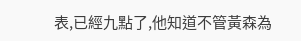表,已經九點了,他知道不管黃森為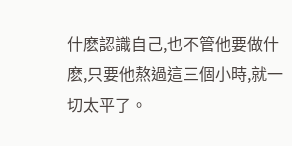什麽認識自己,也不管他要做什麽,只要他熬過這三個小時,就一切太平了。